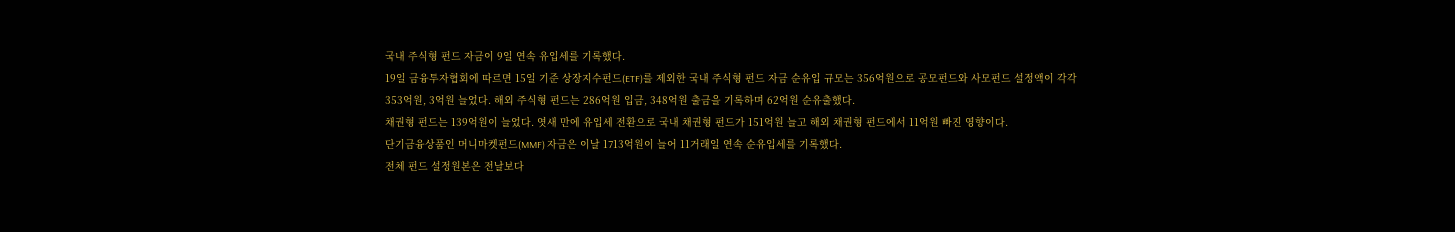국내 주식형 펀드 자금이 9일 연속 유입세를 기록했다.
19일 금융투자협회에 따르면 15일 기준 상장지수펀드(ETF)를 제외한 국내 주식형 펀드 자금 순유입 규모는 356억원으로 공모펀드와 사모펀드 설정액이 각각 353억원, 3억원 늘었다. 해외 주식형 펀드는 286억원 입금, 348억원 출금을 기록하며 62억원 순유출했다.
채권형 펀드는 139억원이 늘었다. 엿새 만에 유입세 전환으로 국내 채권형 펀드가 151억원 늘고 해외 채권형 펀드에서 11억원 빠진 영향이다.
단기금융상품인 머니마켓펀드(MMF) 자금은 이날 1713억원이 늘어 11거래일 연속 순유입세를 기록했다.
전체 펀드 설정원본은 전날보다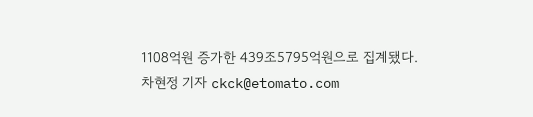1108억원 증가한 439조5795억원으로 집계됐다.
차현정 기자 ckck@etomato.com